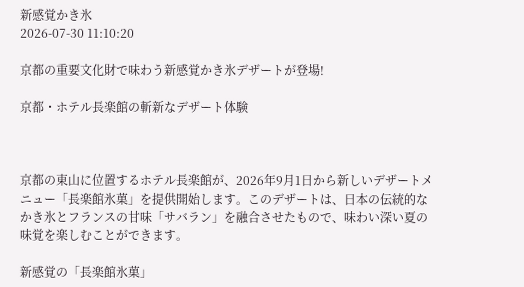新感覚かき氷
2026-07-30 11:10:20

京都の重要文化財で味わう新感覚かき氷デザートが登場!

京都・ホテル長楽館の斬新なデザート体験



京都の東山に位置するホテル長楽館が、2026年9月1日から新しいデザートメニュー「長楽館氷菓」を提供開始します。このデザートは、日本の伝統的なかき氷とフランスの甘味「サバラン」を融合させたもので、味わい深い夏の味覚を楽しむことができます。

新感覚の「長楽館氷菓」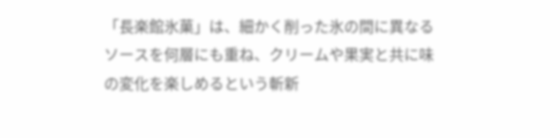「長楽館氷菓」は、細かく削った氷の間に異なるソースを何層にも重ね、クリームや果実と共に味の変化を楽しめるという斬新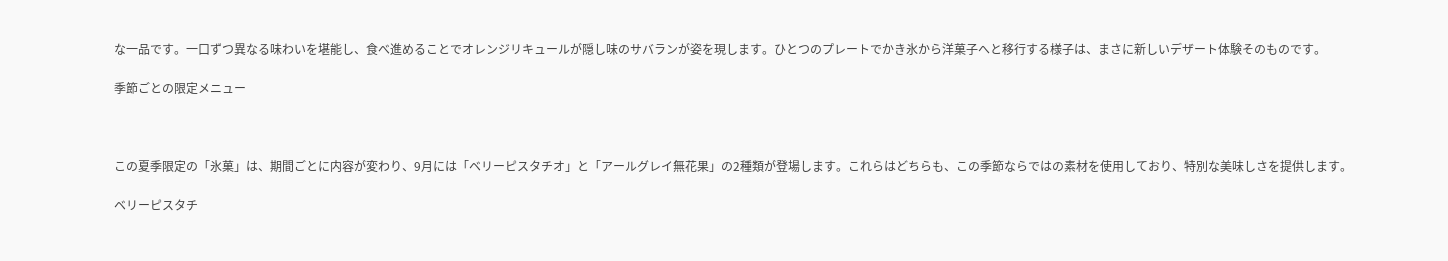な一品です。一口ずつ異なる味わいを堪能し、食べ進めることでオレンジリキュールが隠し味のサバランが姿を現します。ひとつのプレートでかき氷から洋菓子へと移行する様子は、まさに新しいデザート体験そのものです。

季節ごとの限定メニュー



この夏季限定の「氷菓」は、期間ごとに内容が変わり、9月には「ベリーピスタチオ」と「アールグレイ無花果」の2種類が登場します。これらはどちらも、この季節ならではの素材を使用しており、特別な美味しさを提供します。

ベリーピスタチ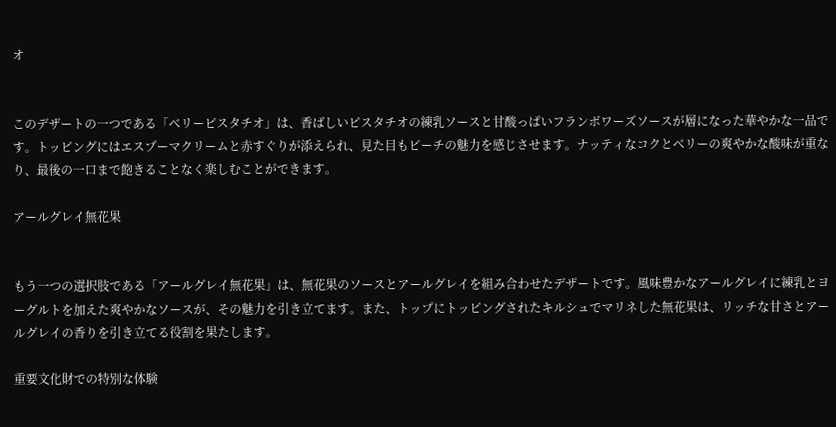オ


このデザートの一つである「ベリーピスタチオ」は、香ばしいピスタチオの練乳ソースと甘酸っぱいフランボワーズソースが層になった華やかな一品です。トッピングにはエスプーマクリームと赤すぐりが添えられ、見た目もピーチの魅力を感じさせます。ナッティなコクとベリーの爽やかな酸味が重なり、最後の一口まで飽きることなく楽しむことができます。

アールグレイ無花果


もう一つの選択肢である「アールグレイ無花果」は、無花果のソースとアールグレイを組み合わせたデザートです。風味豊かなアールグレイに練乳とヨーグルトを加えた爽やかなソースが、その魅力を引き立てます。また、トップにトッピングされたキルシュでマリネした無花果は、リッチな甘さとアールグレイの香りを引き立てる役割を果たします。

重要文化財での特別な体験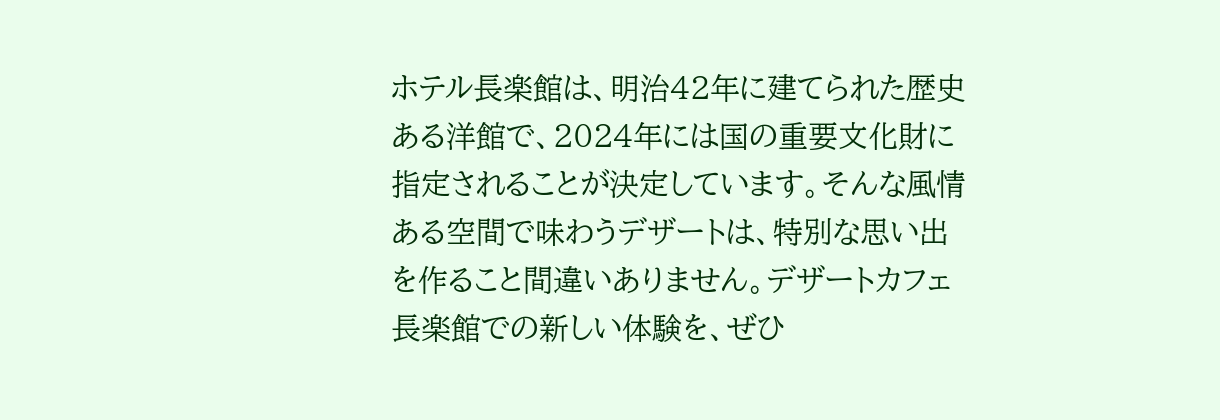ホテル長楽館は、明治42年に建てられた歴史ある洋館で、2024年には国の重要文化財に指定されることが決定しています。そんな風情ある空間で味わうデザートは、特別な思い出を作ること間違いありません。デザートカフェ長楽館での新しい体験を、ぜひ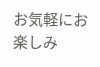お気軽にお楽しみ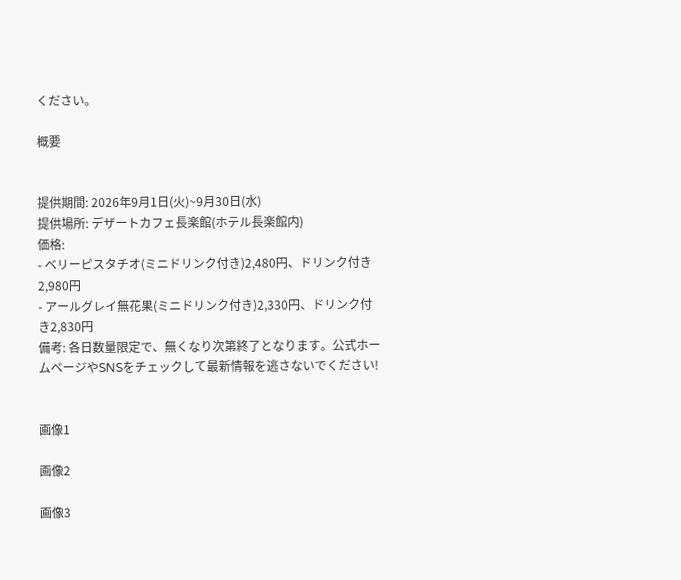ください。

概要


提供期間: 2026年9月1日(火)~9月30日(水)
提供場所: デザートカフェ長楽館(ホテル長楽館内)
価格:
- ベリーピスタチオ(ミニドリンク付き)2,480円、ドリンク付き2,980円
- アールグレイ無花果(ミニドリンク付き)2,330円、ドリンク付き2,830円
備考: 各日数量限定で、無くなり次第終了となります。公式ホームページやSNSをチェックして最新情報を逃さないでください!


画像1

画像2

画像3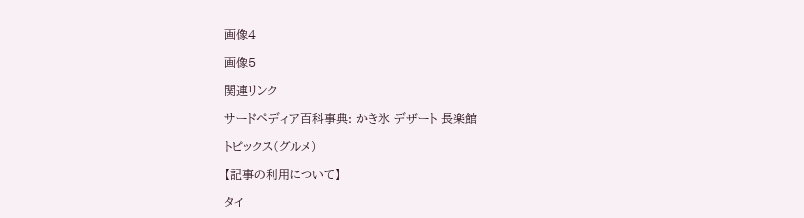画像4

画像5

関連リンク

サードペディア百科事典: かき氷 デザート 長楽館

トピックス(グルメ)

【記事の利用について】

タイ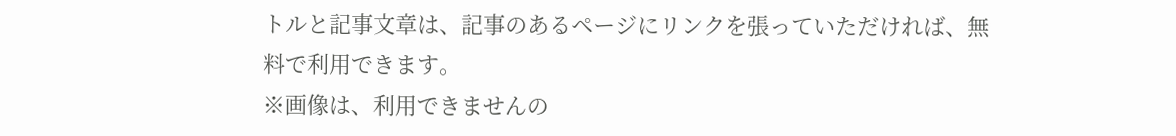トルと記事文章は、記事のあるページにリンクを張っていただければ、無料で利用できます。
※画像は、利用できませんの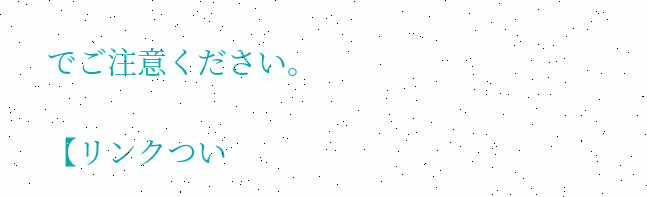でご注意ください。

【リンクつい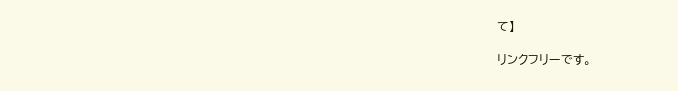て】

リンクフリーです。